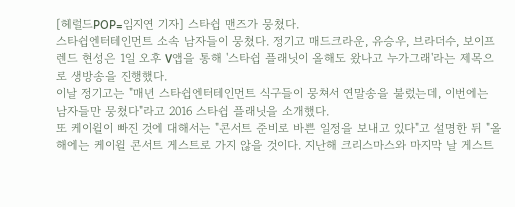[헤럴드POP=임지연 기자] 스타쉽 맨즈가 뭉쳤다.
스타쉽엔터테인먼트 소속 남자들이 뭉쳤다. 정기고 매드크라운, 유승우, 브라더수, 보이프렌드 현성은 1일 오후 V앱을 통해 '스타쉽 플래닛이 올해도 왔나고 누가그래'라는 제목으로 생방송을 진행했다.
이날 정기고는 "매년 스타쉽엔터테인먼트 식구들이 뭉쳐서 연말송을 불렀는데, 이번에는 남자들만 뭉쳤다"라고 2016 스타쉽 플래닛을 소개했다.
또 케이윌이 빠진 것에 대해서는 "콘서트 준비로 바쁜 일정을 보내고 있다"고 설명한 뒤 "올해에는 케이윌 콘서트 게스트로 가지 않을 것이다. 지난해 크리스마스와 마지막 날 게스트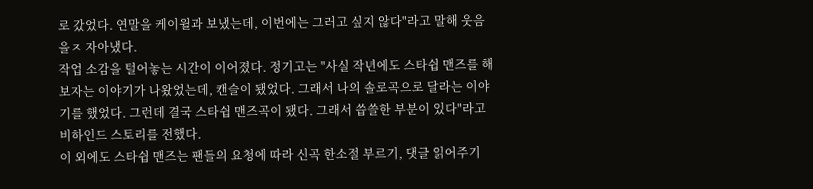로 갔었다. 연말을 케이윌과 보냈는데, 이번에는 그러고 싶지 않다"라고 말해 웃음을ㅈ 자아냈다.
작업 소감을 털어놓는 시간이 이어졌다. 정기고는 "사실 작년에도 스타쉽 맨즈를 해보자는 이야기가 나왔었는데, 캔슬이 됐었다. 그래서 나의 솔로곡으로 달라는 이야기를 했었다. 그런데 결국 스타쉽 맨즈곡이 됐다. 그래서 씁쓸한 부분이 있다"라고 비하인드 스토리를 전했다.
이 외에도 스타쉽 맨즈는 팬들의 요청에 따라 신곡 한소절 부르기, 댓글 읽어주기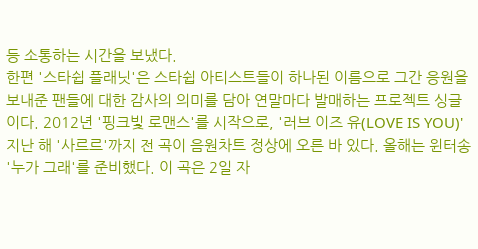등 소통하는 시간을 보냈다.
한편 '스타쉽 플래닛'은 스타쉽 아티스트들이 하나된 이름으로 그간 응원을 보내준 팬들에 대한 감사의 의미를 담아 연말마다 발매하는 프로젝트 싱글이다. 2012년 '핑크빛 로맨스'를 시작으로, '러브 이즈 유(LOVE IS YOU)' 지난 해 '사르르'까지 전 곡이 음원차트 정상에 오른 바 있다. 올해는 윈터송 '누가 그래'를 준비했다. 이 곡은 2일 자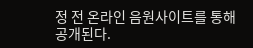정 전 온라인 음원사이트를 통해 공개된다.